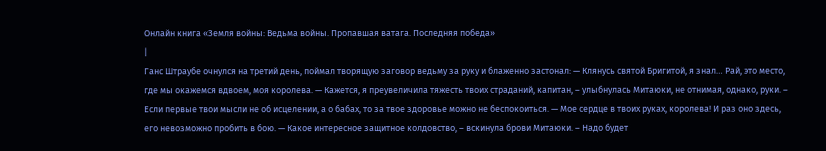Онлайн книга «Земля войны: Ведьма войны. Пропавшая ватага. Последняя победа»
|
Ганс Штраубе очнулся на третий день, поймал творящую заговор ведьму за руку и блаженно застонал: — Клянусь святой Бригитой, я знал… Рай, это место, где мы окажемся вдвоем, моя королева. — Кажется, я преувеличила тяжесть твоих страданий, капитан, – улыбнулась Митаюки, не отнимая, однако, руки. – Если первые твои мысли не об исцелении, а о бабах, то за твое здоровье можно не беспокоиться. — Мое сердце в твоих руках, королева! И раз оно здесь, его невозможно пробить в бою. — Какое интересное защитное колдовство, – вскинула брови Митаюки. – Надо будет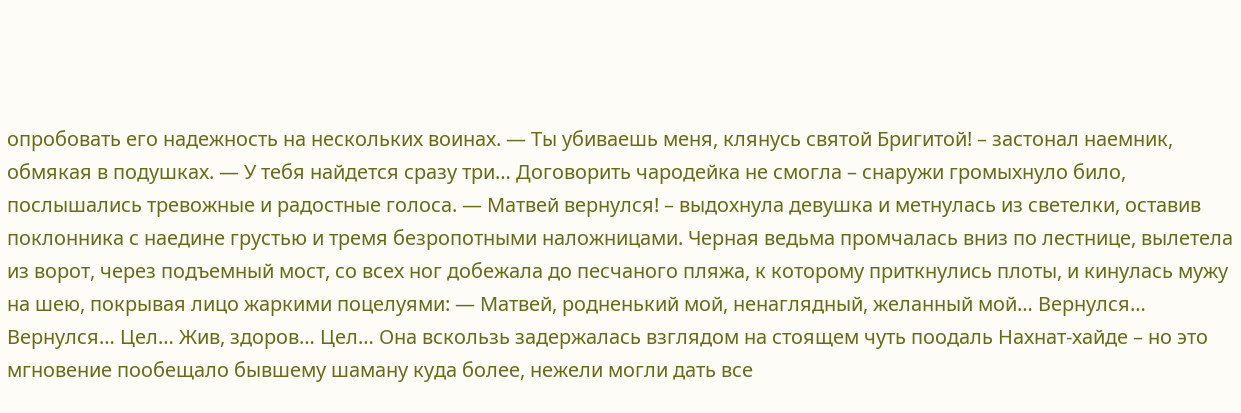опробовать его надежность на нескольких воинах. — Ты убиваешь меня, клянусь святой Бригитой! – застонал наемник, обмякая в подушках. — У тебя найдется сразу три… Договорить чародейка не смогла – снаружи громыхнуло било, послышались тревожные и радостные голоса. — Матвей вернулся! – выдохнула девушка и метнулась из светелки, оставив поклонника с наедине грустью и тремя безропотными наложницами. Черная ведьма промчалась вниз по лестнице, вылетела из ворот, через подъемный мост, со всех ног добежала до песчаного пляжа, к которому приткнулись плоты, и кинулась мужу на шею, покрывая лицо жаркими поцелуями: — Матвей, родненький мой, ненаглядный, желанный мой… Вернулся… Вернулся… Цел… Жив, здоров… Цел… Она вскользь задержалась взглядом на стоящем чуть поодаль Нахнат-хайде – но это мгновение пообещало бывшему шаману куда более, нежели могли дать все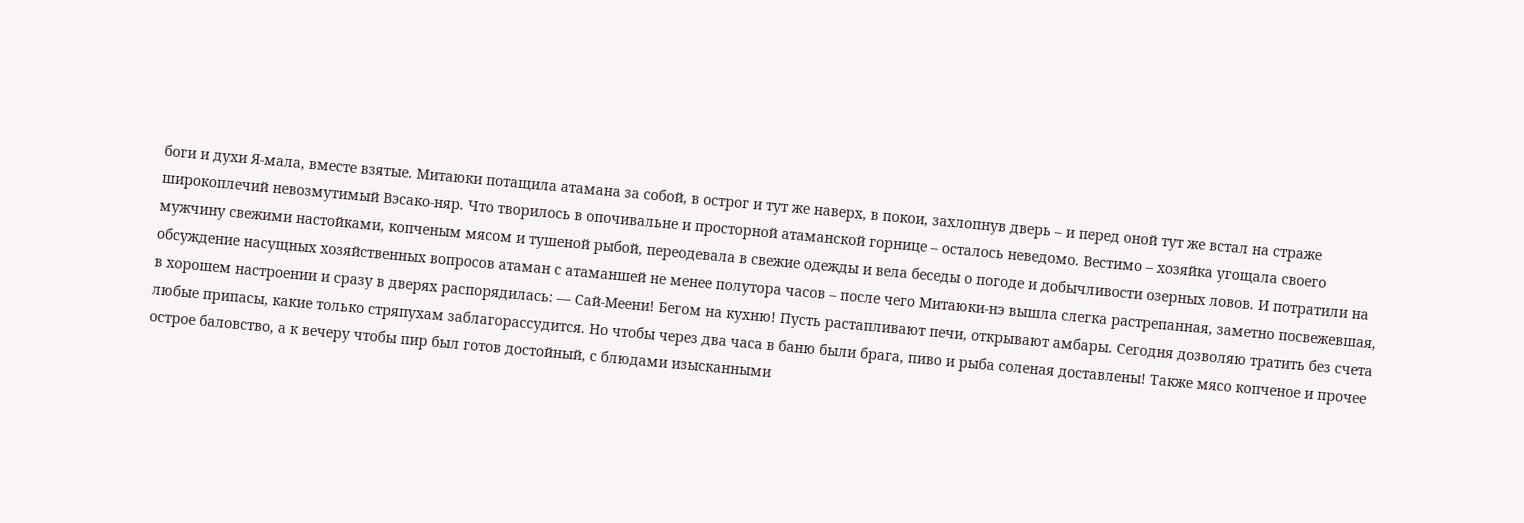боги и духи Я-мала, вместе взятые. Митаюки потащила атамана за собой, в острог и тут же наверх, в покои, захлопнув дверь – и перед оной тут же встал на страже широкоплечий невозмутимый Вэсако-няр. Что творилось в опочивальне и просторной атаманской горнице – осталось неведомо. Вестимо – хозяйка угощала своего мужчину свежими настойками, копченым мясом и тушеной рыбой, переодевала в свежие одежды и вела беседы о погоде и добычливости озерных ловов. И потратили на обсуждение насущных хозяйственных вопросов атаман с атаманшей не менее полутора часов – после чего Митаюки-нэ вышла слегка растрепанная, заметно посвежевшая, в хорошем настроении и сразу в дверях распорядилась: — Сай-Меени! Бегом на кухню! Пусть растапливают печи, открывают амбары. Сегодня дозволяю тратить без счета любые припасы, какие только стряпухам заблагорассудится. Но чтобы через два часа в баню были брага, пиво и рыба соленая доставлены! Также мясо копченое и прочее острое баловство, а к вечеру чтобы пир был готов достойный, с блюдами изысканными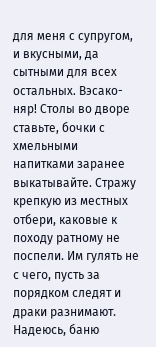для меня с супругом, и вкусными, да сытными для всех остальных. Вэсако-няр! Столы во дворе ставьте, бочки с хмельными напитками заранее выкатывайте. Стражу крепкую из местных отбери, каковые к походу ратному не поспели. Им гулять не с чего, пусть за порядком следят и драки разнимают. Надеюсь, баню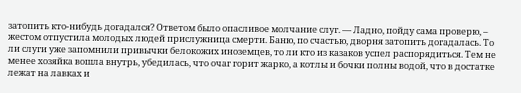затопить кто-нибудь догадался? Ответом было опасливое молчание слуг. — Ладно, пойду сама проверю, – жестом отпустила молодых людей прислужница смерти. Баню, по счастью, дворня затопить догадалась. То ли слуги уже запомнили привычки белокожих иноземцев, то ли кто из казаков успел распорядиться. Тем не менее хозяйка вошла внутрь, убедилась, что очаг горит жарко, а котлы и бочки полны водой, что в достатке лежат на лавках и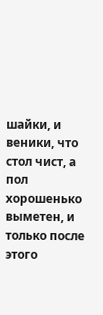шайки, и веники, что стол чист, а пол хорошенько выметен, и только после этого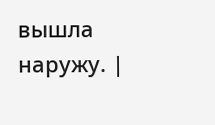вышла наружу. |